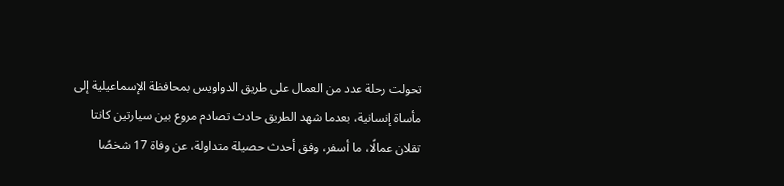تحولت رحلة عدد من العمال على طريق الدواويس بمحافظة الإسماعيلية إلى مأساة إنسانية، بعدما شهد الطريق حادث تصادم مروع بين سيارتين كانتا تقلان عمالًا، ما أسفر، وفق أحدث حصيلة متداولة، عن وفاة 17 شخصًا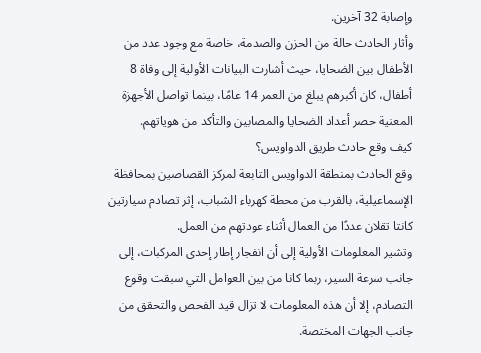وإصابة 32 آخرين.
وأثار الحادث حالة من الحزن والصدمة، خاصة مع وجود عدد من الأطفال بين الضحايا، حيث أشارت البيانات الأولية إلى وفاة 8 أطفال، كان أكبرهم يبلغ من العمر 14 عامًا، بينما تواصل الأجهزة المعنية حصر أعداد الضحايا والمصابين والتأكد من هوياتهم.
كيف وقع حادث طريق الدواويس؟
وقع الحادث بمنطقة الدواويس التابعة لمركز القصاصين بمحافظة الإسماعيلية، بالقرب من محطة كهرباء الشباب، إثر تصادم سيارتين كانتا تقلان عددًا من العمال أثناء عودتهم من العمل.
وتشير المعلومات الأولية إلى أن انفجار إطار إحدى المركبات، إلى جانب سرعة السير، ربما كانا من بين العوامل التي سبقت وقوع التصادم، إلا أن هذه المعلومات لا تزال قيد الفحص والتحقق من جانب الجهات المختصة.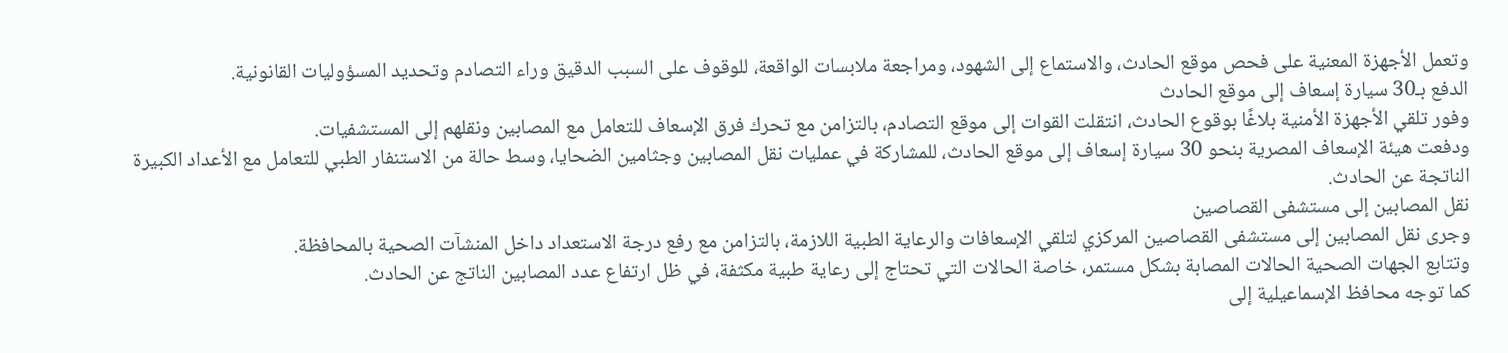وتعمل الأجهزة المعنية على فحص موقع الحادث، والاستماع إلى الشهود، ومراجعة ملابسات الواقعة، للوقوف على السبب الدقيق وراء التصادم وتحديد المسؤوليات القانونية.
الدفع بـ30 سيارة إسعاف إلى موقع الحادث
وفور تلقي الأجهزة الأمنية بلاغًا بوقوع الحادث، انتقلت القوات إلى موقع التصادم، بالتزامن مع تحرك فرق الإسعاف للتعامل مع المصابين ونقلهم إلى المستشفيات.
ودفعت هيئة الإسعاف المصرية بنحو 30 سيارة إسعاف إلى موقع الحادث، للمشاركة في عمليات نقل المصابين وجثامين الضحايا، وسط حالة من الاستنفار الطبي للتعامل مع الأعداد الكبيرة الناتجة عن الحادث.
نقل المصابين إلى مستشفى القصاصين
وجرى نقل المصابين إلى مستشفى القصاصين المركزي لتلقي الإسعافات والرعاية الطبية اللازمة، بالتزامن مع رفع درجة الاستعداد داخل المنشآت الصحية بالمحافظة.
وتتابع الجهات الصحية الحالات المصابة بشكل مستمر، خاصة الحالات التي تحتاج إلى رعاية طبية مكثفة، في ظل ارتفاع عدد المصابين الناتج عن الحادث.
كما توجه محافظ الإسماعيلية إلى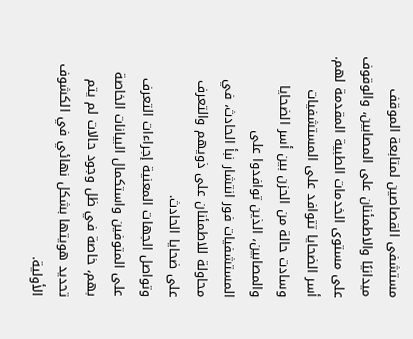مستشفى القصاصين لمتابعة الموقف ميدانيًا والاطمئنان على المصابين، والوقوف على مستوى الخدمات الطبية المقدمة لهم.
أسر الضحايا تتوافد على المستشفيات
وسادت حالة من الحزن بين أسر الضحايا والمصابين، الذين توافدوا على المستشفيات فور انتشار نبأ الحادث، في محاولة للاطمئنان على ذويهم والتعرف على ضحايا الحادث.
وتواصل الجهات المعنية إجراءات التعرف على المتوفين واستكمال البيانات الخاصة بهم، خاصة في ظل وجود حالات لم يتم تحديد هويتها بشكل نهائي في الكشوف الأولية.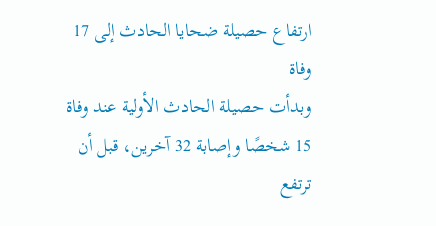ارتفاع حصيلة ضحايا الحادث إلى 17 وفاة
وبدأت حصيلة الحادث الأولية عند وفاة 15 شخصًا وإصابة 32 آخرين، قبل أن ترتفع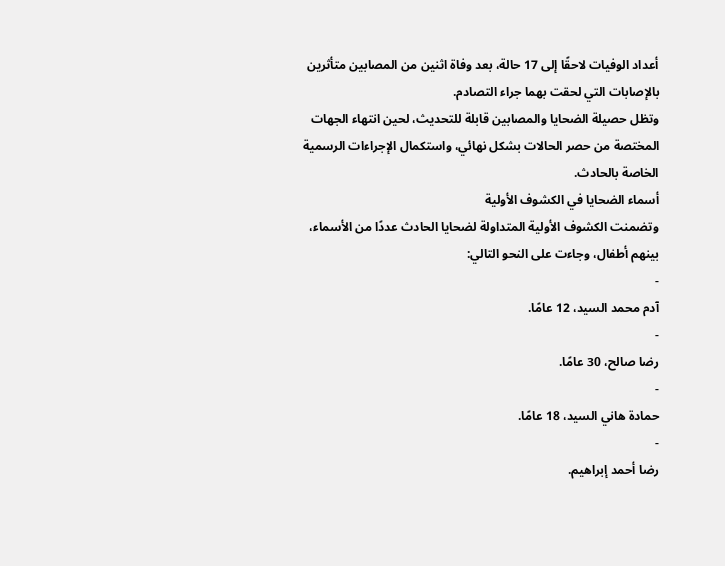أعداد الوفيات لاحقًا إلى 17 حالة، بعد وفاة اثنين من المصابين متأثرين بالإصابات التي لحقت بهما جراء التصادم.
وتظل حصيلة الضحايا والمصابين قابلة للتحديث، لحين انتهاء الجهات المختصة من حصر الحالات بشكل نهائي، واستكمال الإجراءات الرسمية الخاصة بالحادث.
أسماء الضحايا في الكشوف الأولية
وتضمنت الكشوف الأولية المتداولة لضحايا الحادث عددًا من الأسماء، بينهم أطفال، وجاءت على النحو التالي:
-
آدم محمد السيد، 12 عامًا.
-
رضا صالح، 30 عامًا.
-
حمادة هاني السيد، 18 عامًا.
-
رضا أحمد إبراهيم.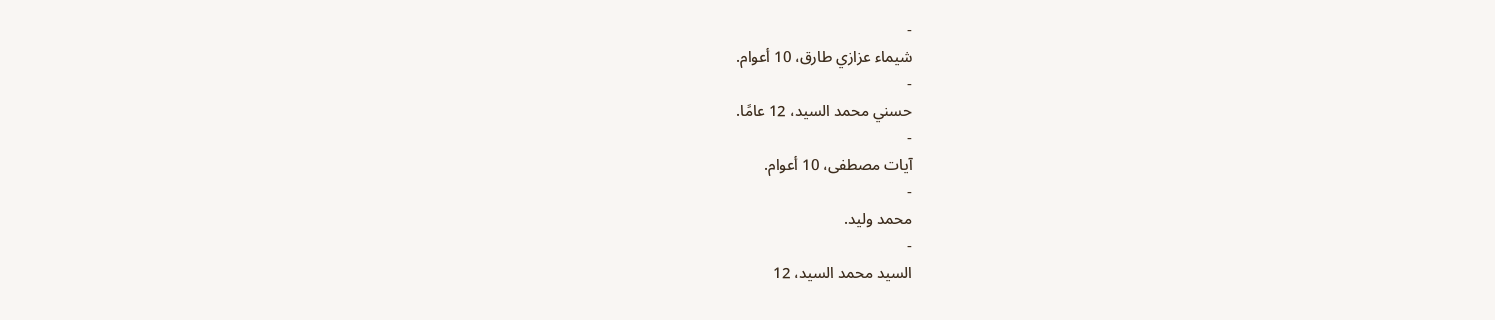-
شيماء عزازي طارق، 10 أعوام.
-
حسني محمد السيد، 12 عامًا.
-
آيات مصطفى، 10 أعوام.
-
محمد وليد.
-
السيد محمد السيد، 12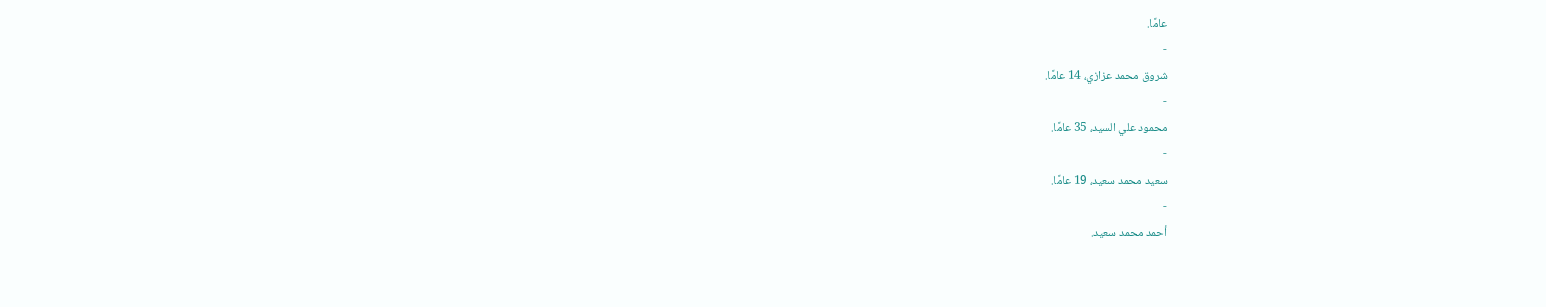عامًا.
-
شروق محمد عزازي، 14 عامًا.
-
محمود علي السيد، 35 عامًا.
-
سعيد محمد سعيد، 19 عامًا.
-
أحمد محمد سعيد.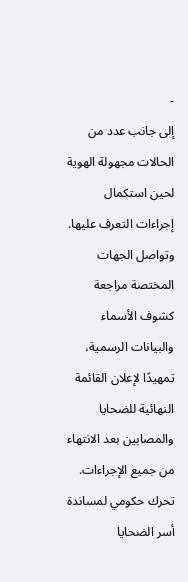-
إلى جانب عدد من الحالات مجهولة الهوية لحين استكمال إجراءات التعرف عليها.
وتواصل الجهات المختصة مراجعة كشوف الأسماء والبيانات الرسمية، تمهيدًا لإعلان القائمة النهائية للضحايا والمصابين بعد الانتهاء من جميع الإجراءات.
تحرك حكومي لمساندة أسر الضحايا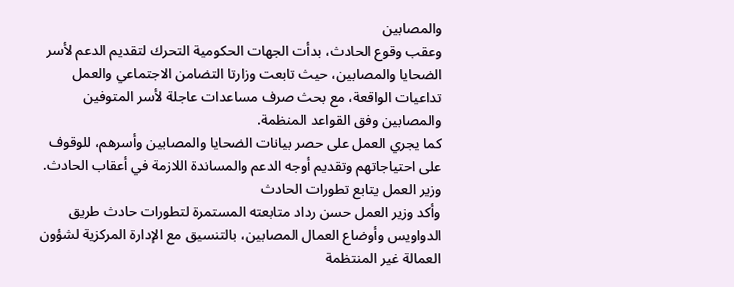والمصابين
وعقب وقوع الحادث، بدأت الجهات الحكومية التحرك لتقديم الدعم لأسر الضحايا والمصابين، حيث تابعت وزارتا التضامن الاجتماعي والعمل تداعيات الواقعة، مع بحث صرف مساعدات عاجلة لأسر المتوفين والمصابين وفق القواعد المنظمة.
كما يجري العمل على حصر بيانات الضحايا والمصابين وأسرهم، للوقوف على احتياجاتهم وتقديم أوجه الدعم والمساندة اللازمة في أعقاب الحادث.
وزير العمل يتابع تطورات الحادث
وأكد وزير العمل حسن رداد متابعته المستمرة لتطورات حادث طريق الدواويس وأوضاع العمال المصابين، بالتنسيق مع الإدارة المركزية لشؤون العمالة غير المنتظمة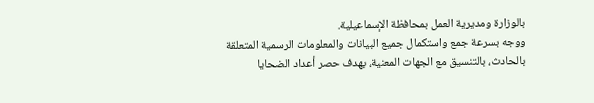بالوزارة ومديرية العمل بمحافظة الإسماعيلية.
ووجه بسرعة جمع واستكمال جميع البيانات والمعلومات الرسمية المتعلقة بالحادث، بالتنسيق مع الجهات المعنية، بهدف حصر أعداد الضحايا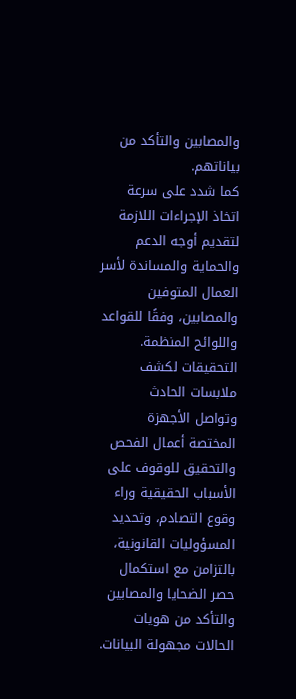والمصابين والتأكد من بياناتهم.
كما شدد على سرعة اتخاذ الإجراءات اللازمة لتقديم أوجه الدعم والحماية والمساندة لأسر العمال المتوفين والمصابين، وفقًا للقواعد واللوائح المنظمة.
التحقيقات لكشف ملابسات الحادث
وتواصل الأجهزة المختصة أعمال الفحص والتحقيق للوقوف على الأسباب الحقيقية وراء وقوع التصادم، وتحديد المسؤوليات القانونية، بالتزامن مع استكمال حصر الضحايا والمصابين والتأكد من هويات الحالات مجهولة البيانات.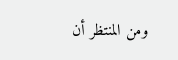ومن المنتظر أن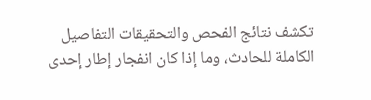تكشف نتائج الفحص والتحقيقات التفاصيل الكاملة للحادث، وما إذا كان انفجار إطار إحدى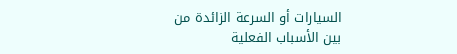السيارات أو السرعة الزائدة من بين الأسباب الفعلية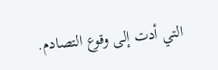التي أدت إلى وقوع التصادم.